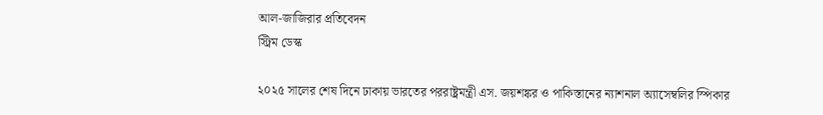আল-জাজিরার প্রতিবেদন
স্ট্রিম ডেস্ক

২০২৫ সালের শেষ দিনে ঢাকায় ভারতের পররাষ্ট্রমন্ত্রী এস. জয়শঙ্কর ও পাকিস্তানের ন্যাশনাল অ্যাসেম্বলির স্পিকার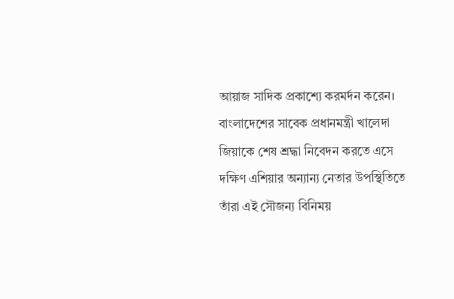আয়াজ সাদিক প্রকাশ্যে করমর্দন করেন। বাংলাদেশের সাবেক প্রধানমন্ত্রী খালেদা জিয়াকে শেষ শ্রদ্ধা নিবেদন করতে এসে দক্ষিণ এশিয়ার অন্যান্য নেতার উপস্থিতিতে তাঁরা এই সৌজন্য বিনিময়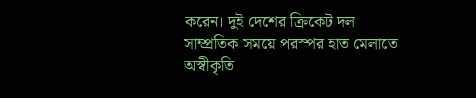করেন। দুই দেশের ক্রিকেট দল সাম্প্রতিক সময়ে পরস্পর হাত মেলাতে অস্বীকৃতি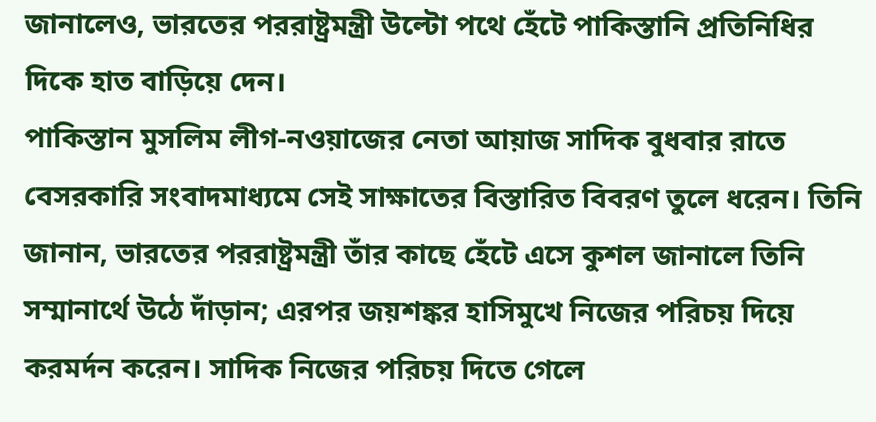জানালেও, ভারতের পররাষ্ট্রমন্ত্রী উল্টো পথে হেঁটে পাকিস্তানি প্রতিনিধির দিকে হাত বাড়িয়ে দেন।
পাকিস্তান মুসলিম লীগ-নওয়াজের নেতা আয়াজ সাদিক বুধবার রাতে বেসরকারি সংবাদমাধ্যমে সেই সাক্ষাতের বিস্তারিত বিবরণ তুলে ধরেন। তিনি জানান, ভারতের পররাষ্ট্রমন্ত্রী তাঁর কাছে হেঁটে এসে কুশল জানালে তিনি সম্মানার্থে উঠে দাঁড়ান; এরপর জয়শঙ্কর হাসিমুখে নিজের পরিচয় দিয়ে করমর্দন করেন। সাদিক নিজের পরিচয় দিতে গেলে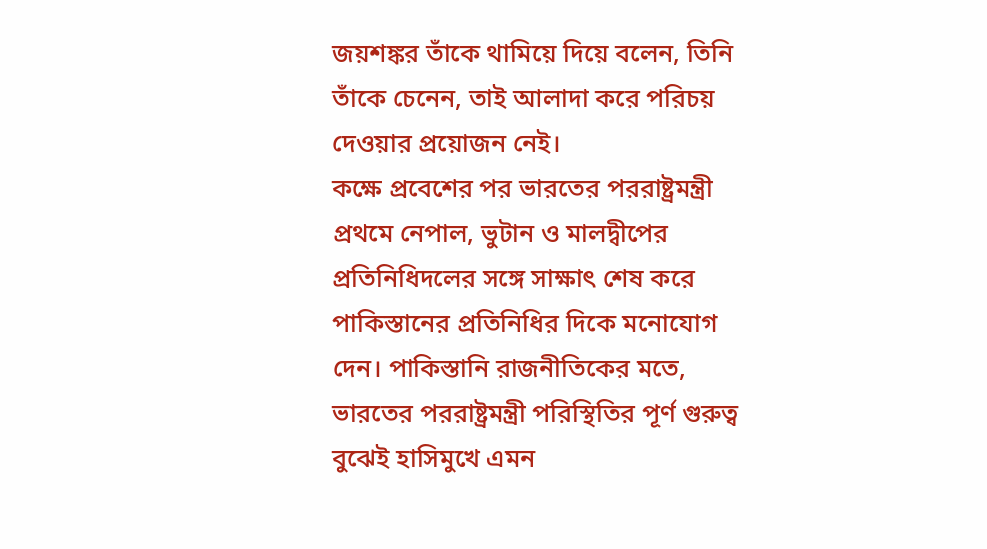জয়শঙ্কর তাঁকে থামিয়ে দিয়ে বলেন, তিনি তাঁকে চেনেন, তাই আলাদা করে পরিচয় দেওয়ার প্রয়োজন নেই।
কক্ষে প্রবেশের পর ভারতের পররাষ্ট্রমন্ত্রী প্রথমে নেপাল, ভুটান ও মালদ্বীপের প্রতিনিধিদলের সঙ্গে সাক্ষাৎ শেষ করে পাকিস্তানের প্রতিনিধির দিকে মনোযোগ দেন। পাকিস্তানি রাজনীতিকের মতে, ভারতের পররাষ্ট্রমন্ত্রী পরিস্থিতির পূর্ণ গুরুত্ব বুঝেই হাসিমুখে এমন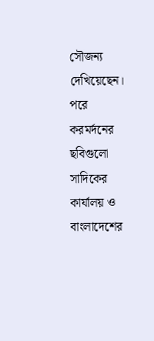সৌজন্য দেখিয়েছেন। পরে করমর্দনের ছবিগুলো সাদিকের কার্যালয় ও বাংলাদেশের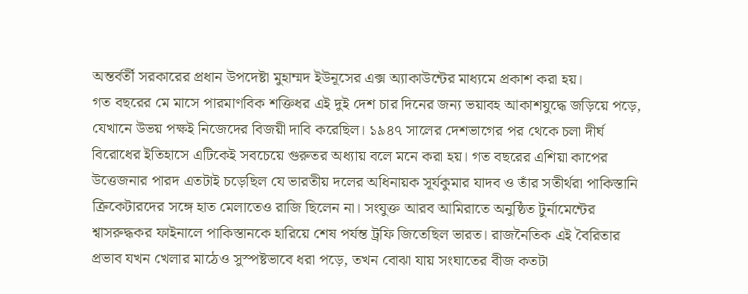অন্তর্বর্তী সরকারের প্রধান উপদেষ্টা মুহাম্মদ ইউনূসের এক্স অ্যাকাউন্টের মাধ্যমে প্রকাশ করা হয়।
গত বছরের মে মাসে পারমাণবিক শক্তিধর এই দুই দেশ চার দিনের জন্য ভয়াবহ আকাশযুদ্ধে জড়িয়ে পড়ে, যেখানে উভয় পক্ষই নিজেদের বিজয়ী দাবি করেছিল। ১৯৪৭ সালের দেশভাগের পর থেকে চলা দীর্ঘ বিরোধের ইতিহাসে এটিকেই সবচেয়ে গুরুতর অধ্যায় বলে মনে করা হয়। গত বছরের এশিয়া কাপের উত্তেজনার পারদ এতটাই চড়েছিল যে ভারতীয় দলের অধিনায়ক সূর্যকুমার যাদব ও তাঁর সতীর্থরা পাকিস্তানি ক্রিকেটারদের সঙ্গে হাত মেলাতেও রাজি ছিলেন না। সংযুক্ত আরব আমিরাতে অনুষ্ঠিত টুর্নামেন্টের শ্বাসরুদ্ধকর ফাইনালে পাকিস্তানকে হারিয়ে শেষ পর্যন্ত ট্রফি জিতেছিল ভারত। রাজনৈতিক এই বৈরিতার প্রভাব যখন খেলার মাঠেও সুস্পষ্টভাবে ধরা পড়ে, তখন বোঝা যায় সংঘাতের বীজ কতটা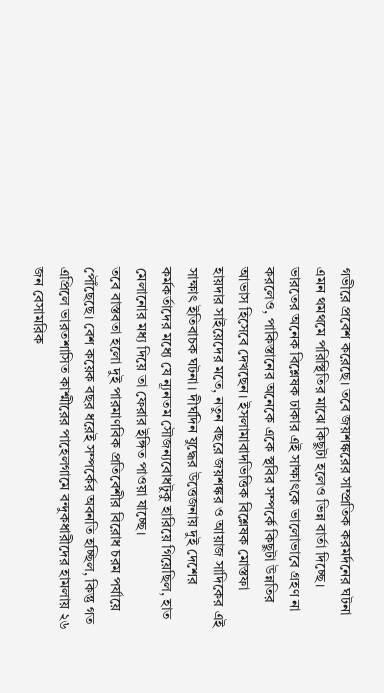গভীরে প্রবেশ করেছে। তবে জয়শঙ্করের সাম্প্রতিক করমর্দনের ঘটনা এমন থমথমে পরিস্থিতির মাঝে কিছুটা হলেও ভিন্ন বার্তা দিচ্ছে।
ভারতের অনেক বিশ্লেষক ঢাকার এই সাক্ষাৎকে ভালোভাবে গ্রহণ না করলেও, পাকিস্তানের অনেকে একে স্থবির সম্পর্কে কিছুটা উন্নতির আভাস হিসেবে দেখছেন। ইসলামাবাদভিত্তিক বিশ্লেষক মোস্তফা হায়দার সাইয়েদের মতে, নতুন বছরে জয়শঙ্কর ও আয়াজ সাদিকের এই সাক্ষাৎ ইতিবাচক ঘটনা। দীর্ঘদিন যুদ্ধের উত্তেজনায় দুই দেশের কর্মকর্তাদের মধ্যে যে ন্যূনতম সৌজন্যবোধটুকু হারিয়ে গিয়েছিল, হাত মেলানোর মধ্য দিয়ে তা ফেরার ইঙ্গিত পাওয়া যাচ্ছে।
তবে বাস্তবতা হলো দুই পারমাণবিক প্রতিবেশীর বিরোধ চরম পর্যায়ে পৌঁছেছে। বেশ কয়েক বছর ধরেই সম্পর্কের অবনতি হচ্ছিল, কিন্তু গত এপ্রিলে ভারতশাসিত কাশ্মীরের পাহেলগামে বন্দুকধারীদের হামলায় ২৬ জন বেসামরিক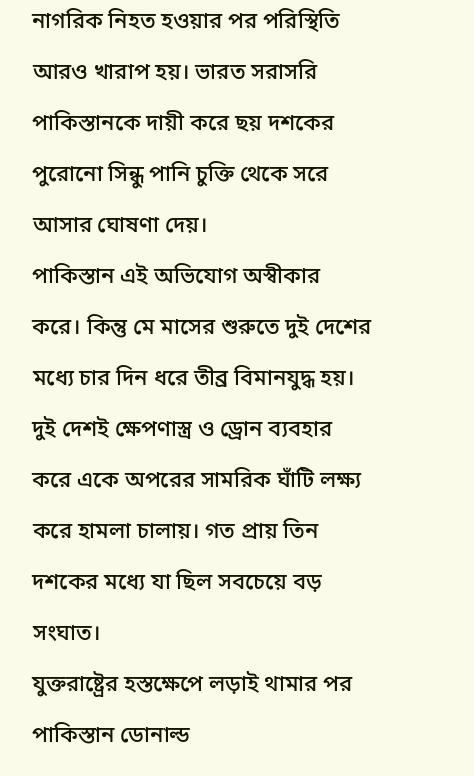নাগরিক নিহত হওয়ার পর পরিস্থিতি আরও খারাপ হয়। ভারত সরাসরি পাকিস্তানকে দায়ী করে ছয় দশকের পুরোনো সিন্ধু পানি চুক্তি থেকে সরে আসার ঘোষণা দেয়।
পাকিস্তান এই অভিযোগ অস্বীকার করে। কিন্তু মে মাসের শুরুতে দুই দেশের মধ্যে চার দিন ধরে তীব্র বিমানযুদ্ধ হয়। দুই দেশই ক্ষেপণাস্ত্র ও ড্রোন ব্যবহার করে একে অপরের সামরিক ঘাঁটি লক্ষ্য করে হামলা চালায়। গত প্রায় তিন দশকের মধ্যে যা ছিল সবচেয়ে বড় সংঘাত।
যুক্তরাষ্ট্রের হস্তক্ষেপে লড়াই থামার পর পাকিস্তান ডোনাল্ড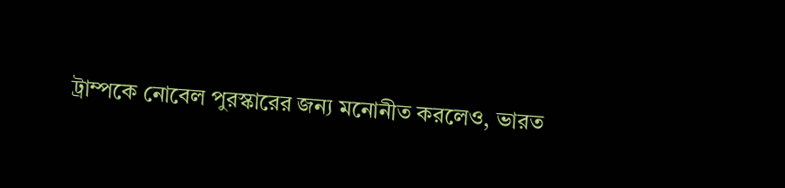ট্রাম্পকে নোবেল পুরস্কারের জন্য মনোনীত করলেও, ভারত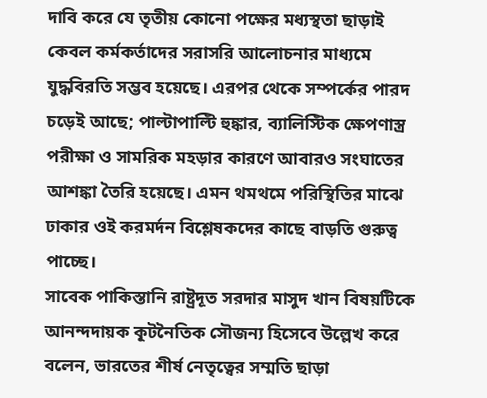দাবি করে যে তৃতীয় কোনো পক্ষের মধ্যস্থতা ছাড়াই কেবল কর্মকর্তাদের সরাসরি আলোচনার মাধ্যমে যুদ্ধবিরতি সম্ভব হয়েছে। এরপর থেকে সম্পর্কের পারদ চড়েই আছে; পাল্টাপাল্টি হুঙ্কার, ব্যালিস্টিক ক্ষেপণাস্ত্র পরীক্ষা ও সামরিক মহড়ার কারণে আবারও সংঘাতের আশঙ্কা তৈরি হয়েছে। এমন থমথমে পরিস্থিতির মাঝে ঢাকার ওই করমর্দন বিশ্লেষকদের কাছে বাড়তি গুরুত্ব পাচ্ছে।
সাবেক পাকিস্তানি রাষ্ট্রদূত সরদার মাসুদ খান বিষয়টিকে আনন্দদায়ক কূটনৈতিক সৌজন্য হিসেবে উল্লেখ করে বলেন, ভারতের শীর্ষ নেতৃত্বের সম্মতি ছাড়া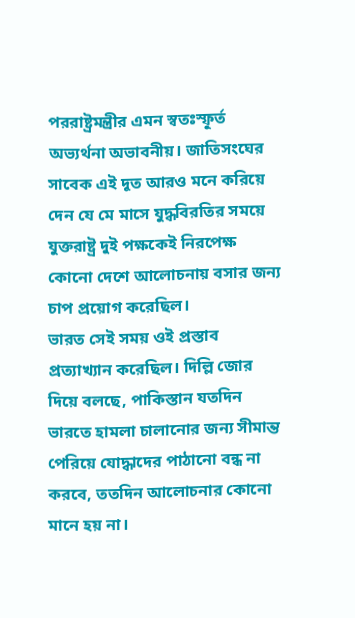পররাষ্ট্রমন্ত্রীর এমন স্বতঃস্ফূর্ত অভ্যর্থনা অভাবনীয়। জাতিসংঘের সাবেক এই দূত আরও মনে করিয়ে দেন যে মে মাসে যুদ্ধবিরতির সময়ে যুক্তরাষ্ট্র দুই পক্ষকেই নিরপেক্ষ কোনো দেশে আলোচনায় বসার জন্য চাপ প্রয়োগ করেছিল।
ভারত সেই সময় ওই প্রস্তাব প্রত্যাখ্যান করেছিল। দিল্লি জোর দিয়ে বলছে, পাকিস্তান যতদিন ভারতে হামলা চালানোর জন্য সীমান্ত পেরিয়ে যোদ্ধাদের পাঠানো বন্ধ না করবে, ততদিন আলোচনার কোনো মানে হয় না।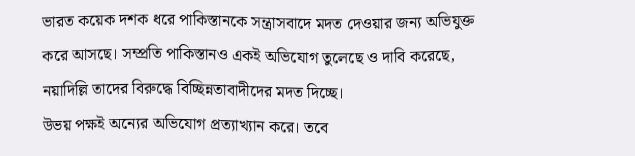ভারত কয়েক দশক ধরে পাকিস্তানকে সন্ত্রাসবাদে মদত দেওয়ার জন্য অভিযুক্ত করে আসছে। সম্প্রতি পাকিস্তানও একই অভিযোগ তুলেছে ও দাবি করেছে, নয়াদিল্লি তাদের বিরুদ্ধে বিচ্ছিন্নতাবাদীদের মদত দিচ্ছে।
উভয় পক্ষই অন্যের অভিযোগ প্রত্যাখ্যান করে। তবে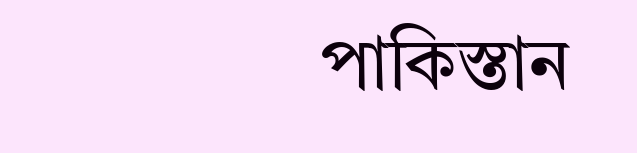পাকিস্তান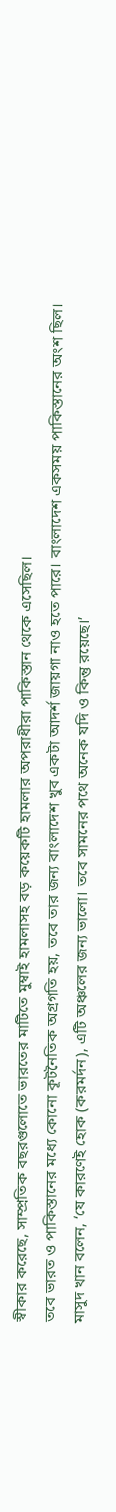স্বীকার করেছে, সাম্প্রতিক বছরগুলোতে ভারতের মাটিতে মুম্বাই হামলাসহ বড় কয়েকটি হামলার অপরাধীরা পাকিস্তান থেকে এসেছিল।
তবে ভারত ও পাকিস্তানের মধ্যে কোনো কূটনৈতিক অগ্রগতি হয়, তবে তার জন্য বাংলাদেশ খুব একটা আদর্শ জায়গা নাও হতে পারে। বাংলাদেশ একসময় পাকিস্তানের অংশ ছিল।
মাসুদ খান বলেন, ‘যে কারণেই হোক (করমর্দন), এটি অঞ্চলের জন্য ভালো। তবে সামনের পথে অনেক যদি ও কিন্তু রয়েছে।’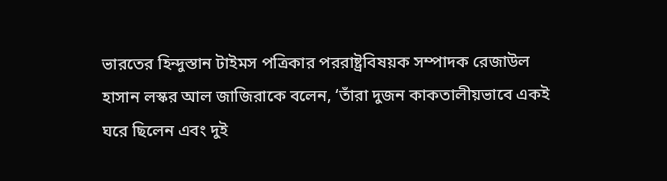ভারতের হিন্দুস্তান টাইমস পত্রিকার পররাষ্ট্রবিষয়ক সম্পাদক রেজাউল হাসান লস্কর আল জাজিরাকে বলেন, ‘তাঁরা দুজন কাকতালীয়ভাবে একই ঘরে ছিলেন এবং দুই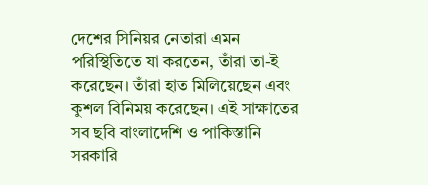দেশের সিনিয়র নেতারা এমন পরিস্থিতিতে যা করতেন, তাঁরা তা-ই করেছেন। তাঁরা হাত মিলিয়েছেন এবং কুশল বিনিময় করেছেন। এই সাক্ষাতের সব ছবি বাংলাদেশি ও পাকিস্তানি সরকারি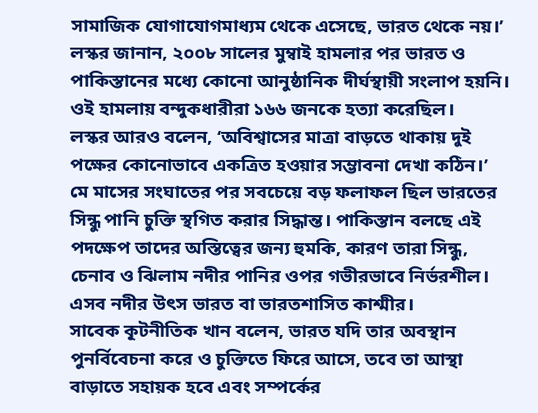সামাজিক যোগাযোগমাধ্যম থেকে এসেছে, ভারত থেকে নয়।’
লস্কর জানান, ২০০৮ সালের মুম্বাই হামলার পর ভারত ও পাকিস্তানের মধ্যে কোনো আনুষ্ঠানিক দীর্ঘস্থায়ী সংলাপ হয়নি। ওই হামলায় বন্দুকধারীরা ১৬৬ জনকে হত্যা করেছিল।
লস্কর আরও বলেন, ‘অবিশ্বাসের মাত্রা বাড়তে থাকায় দুই পক্ষের কোনোভাবে একত্রিত হওয়ার সম্ভাবনা দেখা কঠিন।’
মে মাসের সংঘাতের পর সবচেয়ে বড় ফলাফল ছিল ভারতের সিন্ধু পানি চুক্তি স্থগিত করার সিদ্ধান্ত। পাকিস্তান বলছে এই পদক্ষেপ তাদের অস্তিত্বের জন্য হুমকি, কারণ তারা সিন্ধু, চেনাব ও ঝিলাম নদীর পানির ওপর গভীরভাবে নির্ভরশীল। এসব নদীর উৎস ভারত বা ভারতশাসিত কাশ্মীর।
সাবেক কূটনীতিক খান বলেন, ভারত যদি তার অবস্থান পুনর্বিবেচনা করে ও চুক্তিতে ফিরে আসে, তবে তা আস্থা বাড়াতে সহায়ক হবে এবং সম্পর্কের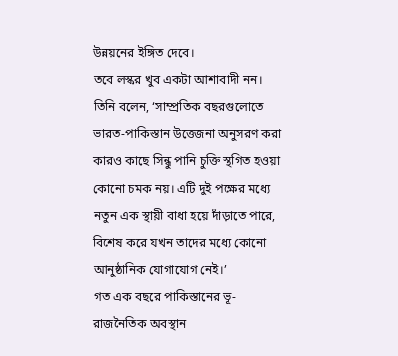উন্নয়নের ইঙ্গিত দেবে।
তবে লস্কর খুব একটা আশাবাদী নন। তিনি বলেন, ‘সাম্প্রতিক বছরগুলোতে ভারত-পাকিস্তান উত্তেজনা অনুসরণ করা কারও কাছে সিন্ধু পানি চুক্তি স্থগিত হওয়া কোনো চমক নয়। এটি দুই পক্ষের মধ্যে নতুন এক স্থায়ী বাধা হয়ে দাঁড়াতে পারে, বিশেষ করে যখন তাদের মধ্যে কোনো আনুষ্ঠানিক যোগাযোগ নেই।’
গত এক বছরে পাকিস্তানের ভূ-রাজনৈতিক অবস্থান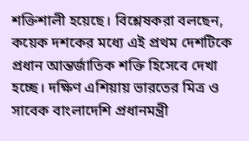শক্তিশালী হয়েছে। বিশ্লেষকরা বলছেন, কয়েক দশকের মধ্যে এই প্রথম দেশটিকে প্রধান আন্তর্জাতিক শক্তি হিসেবে দেখা হচ্ছে। দক্ষিণ এশিয়ায় ভারতের মিত্র ও সাবেক বাংলাদেশি প্রধানমন্ত্রী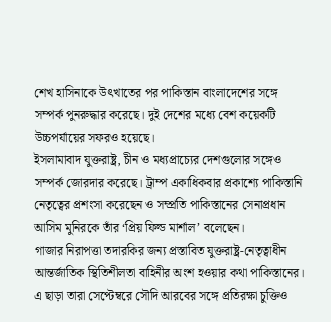শেখ হাসিনাকে উৎখাতের পর পাকিস্তান বাংলাদেশের সঙ্গে সম্পর্ক পুনরুদ্ধার করেছে। দুই দেশের মধ্যে বেশ কয়েকটি উচ্চপর্যায়ের সফরও হয়েছে।
ইসলামাবাদ যুক্তরাষ্ট্র, চীন ও মধ্যপ্রাচ্যের দেশগুলোর সঙ্গেও সম্পর্ক জোরদার করেছে। ট্রাম্প একাধিকবার প্রকাশ্যে পাকিস্তানি নেতৃত্বের প্রশংসা করেছেন ও সম্প্রতি পাকিস্তানের সেনাপ্রধান আসিম মুনিরকে তাঁর ‘প্রিয় ফিল্ড মার্শাল’ বলেছেন।
গাজার নিরাপত্তা তদারকির জন্য প্রস্তাবিত যুক্তরাষ্ট্র-নেতৃত্বাধীন আন্তর্জাতিক স্থিতিশীলতা বাহিনীর অংশ হওয়ার কথা পাকিস্তানের। এ ছাড়া তারা সেপ্টেম্বরে সৌদি আরবের সঙ্গে প্রতিরক্ষা চুক্তিও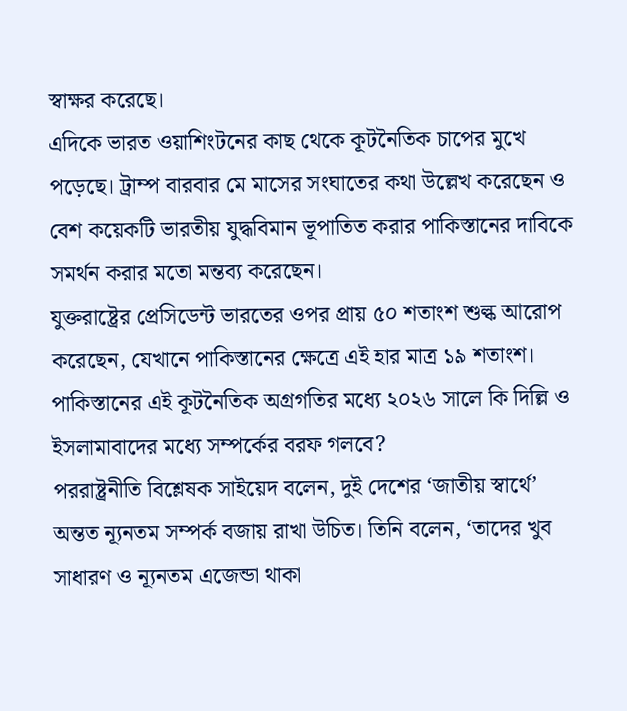স্বাক্ষর করেছে।
এদিকে ভারত ওয়াশিংটনের কাছ থেকে কূটনৈতিক চাপের মুখে পড়েছে। ট্রাম্প বারবার মে মাসের সংঘাতের কথা উল্লেখ করেছেন ও বেশ কয়েকটি ভারতীয় যুদ্ধবিমান ভূপাতিত করার পাকিস্তানের দাবিকে সমর্থন করার মতো মন্তব্য করেছেন।
যুক্তরাষ্ট্রের প্রেসিডেন্ট ভারতের ওপর প্রায় ৫০ শতাংশ শুল্ক আরোপ করেছেন, যেখানে পাকিস্তানের ক্ষেত্রে এই হার মাত্র ১৯ শতাংশ। পাকিস্তানের এই কূটনৈতিক অগ্রগতির মধ্যে ২০২৬ সালে কি দিল্লি ও ইসলামাবাদের মধ্যে সম্পর্কের বরফ গলবে?
পররাষ্ট্রনীতি বিশ্লেষক সাইয়েদ বলেন, দুই দেশের ‘জাতীয় স্বার্থে’ অন্তত ন্যূনতম সম্পর্ক বজায় রাখা উচিত। তিনি বলেন, ‘তাদের খুব সাধারণ ও ন্যূনতম এজেন্ডা থাকা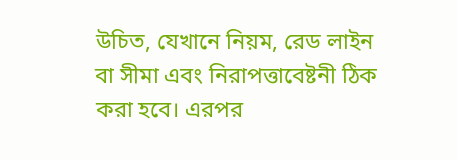উচিত, যেখানে নিয়ম, রেড লাইন বা সীমা এবং নিরাপত্তাবেষ্টনী ঠিক করা হবে। এরপর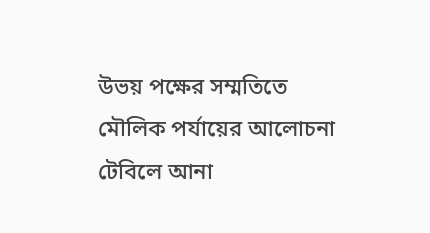উভয় পক্ষের সম্মতিতে মৌলিক পর্যায়ের আলোচনা টেবিলে আনা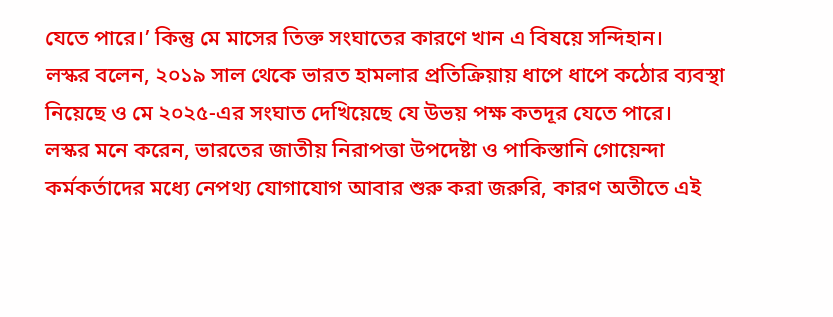যেতে পারে।’ কিন্তু মে মাসের তিক্ত সংঘাতের কারণে খান এ বিষয়ে সন্দিহান।
লস্কর বলেন, ২০১৯ সাল থেকে ভারত হামলার প্রতিক্রিয়ায় ধাপে ধাপে কঠোর ব্যবস্থা নিয়েছে ও মে ২০২৫-এর সংঘাত দেখিয়েছে যে উভয় পক্ষ কতদূর যেতে পারে।
লস্কর মনে করেন, ভারতের জাতীয় নিরাপত্তা উপদেষ্টা ও পাকিস্তানি গোয়েন্দা কর্মকর্তাদের মধ্যে নেপথ্য যোগাযোগ আবার শুরু করা জরুরি, কারণ অতীতে এই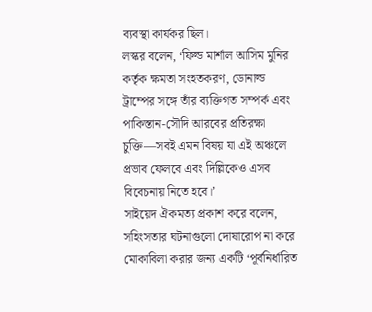ব্যবস্থা কার্যকর ছিল।
লস্কর বলেন, ‘ফিল্ড মার্শাল আসিম মুনির কর্তৃক ক্ষমতা সংহতকরণ, ডোনাল্ড ট্রাম্পের সঙ্গে তাঁর ব্যক্তিগত সম্পর্ক এবং পাকিস্তান-সৌদি আরবের প্রতিরক্ষা চুক্তি—সবই এমন বিষয় যা এই অঞ্চলে প্রভাব ফেলবে এবং দিল্লিকেও এসব বিবেচনায় নিতে হবে।’
সাইয়েদ ঐকমত্য প্রকাশ করে বলেন, সহিংসতার ঘটনাগুলো দোষারোপ না করে মোকাবিলা করার জন্য একটি ‘পূর্বনির্ধারিত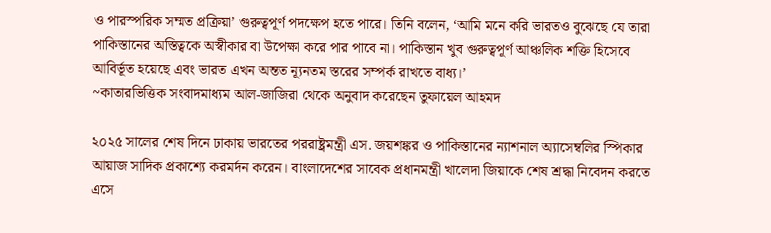ও পারস্পরিক সম্মত প্রক্রিয়া’ গুরুত্বপূর্ণ পদক্ষেপ হতে পারে। তিনি বলেন, ‘আমি মনে করি ভারতও বুঝেছে যে তারা পাকিস্তানের অস্তিত্বকে অস্বীকার বা উপেক্ষা করে পার পাবে না। পাকিস্তান খুব গুরুত্বপূর্ণ আঞ্চলিক শক্তি হিসেবে আবির্ভূত হয়েছে এবং ভারত এখন অন্তত ন্যূনতম স্তরের সম্পর্ক রাখতে বাধ্য।’
~কাতারভিত্তিক সংবাদমাধ্যম আল-জাজিরা থেকে অনুবাদ করেছেন তুফায়েল আহমদ

২০২৫ সালের শেষ দিনে ঢাকায় ভারতের পররাষ্ট্রমন্ত্রী এস. জয়শঙ্কর ও পাকিস্তানের ন্যাশনাল অ্যাসেম্বলির স্পিকার আয়াজ সাদিক প্রকাশ্যে করমর্দন করেন। বাংলাদেশের সাবেক প্রধানমন্ত্রী খালেদা জিয়াকে শেষ শ্রদ্ধা নিবেদন করতে এসে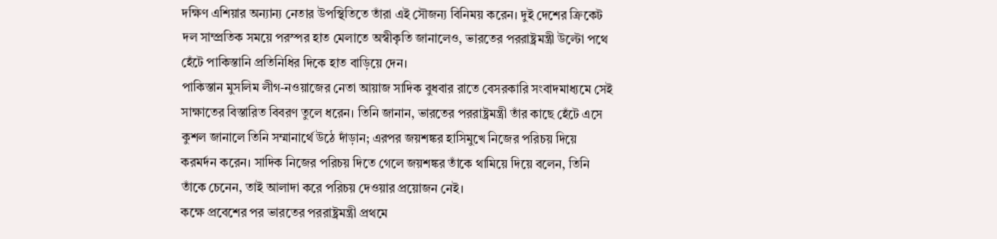দক্ষিণ এশিয়ার অন্যান্য নেতার উপস্থিতিতে তাঁরা এই সৌজন্য বিনিময় করেন। দুই দেশের ক্রিকেট দল সাম্প্রতিক সময়ে পরস্পর হাত মেলাতে অস্বীকৃতি জানালেও, ভারতের পররাষ্ট্রমন্ত্রী উল্টো পথে হেঁটে পাকিস্তানি প্রতিনিধির দিকে হাত বাড়িয়ে দেন।
পাকিস্তান মুসলিম লীগ-নওয়াজের নেতা আয়াজ সাদিক বুধবার রাতে বেসরকারি সংবাদমাধ্যমে সেই সাক্ষাতের বিস্তারিত বিবরণ তুলে ধরেন। তিনি জানান, ভারতের পররাষ্ট্রমন্ত্রী তাঁর কাছে হেঁটে এসে কুশল জানালে তিনি সম্মানার্থে উঠে দাঁড়ান; এরপর জয়শঙ্কর হাসিমুখে নিজের পরিচয় দিয়ে করমর্দন করেন। সাদিক নিজের পরিচয় দিতে গেলে জয়শঙ্কর তাঁকে থামিয়ে দিয়ে বলেন, তিনি তাঁকে চেনেন, তাই আলাদা করে পরিচয় দেওয়ার প্রয়োজন নেই।
কক্ষে প্রবেশের পর ভারতের পররাষ্ট্রমন্ত্রী প্রথমে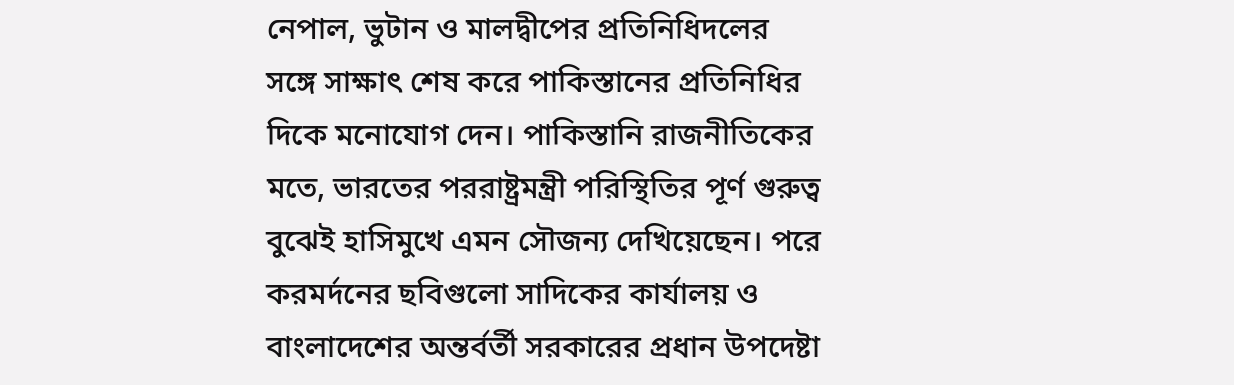নেপাল, ভুটান ও মালদ্বীপের প্রতিনিধিদলের সঙ্গে সাক্ষাৎ শেষ করে পাকিস্তানের প্রতিনিধির দিকে মনোযোগ দেন। পাকিস্তানি রাজনীতিকের মতে, ভারতের পররাষ্ট্রমন্ত্রী পরিস্থিতির পূর্ণ গুরুত্ব বুঝেই হাসিমুখে এমন সৌজন্য দেখিয়েছেন। পরে করমর্দনের ছবিগুলো সাদিকের কার্যালয় ও বাংলাদেশের অন্তর্বর্তী সরকারের প্রধান উপদেষ্টা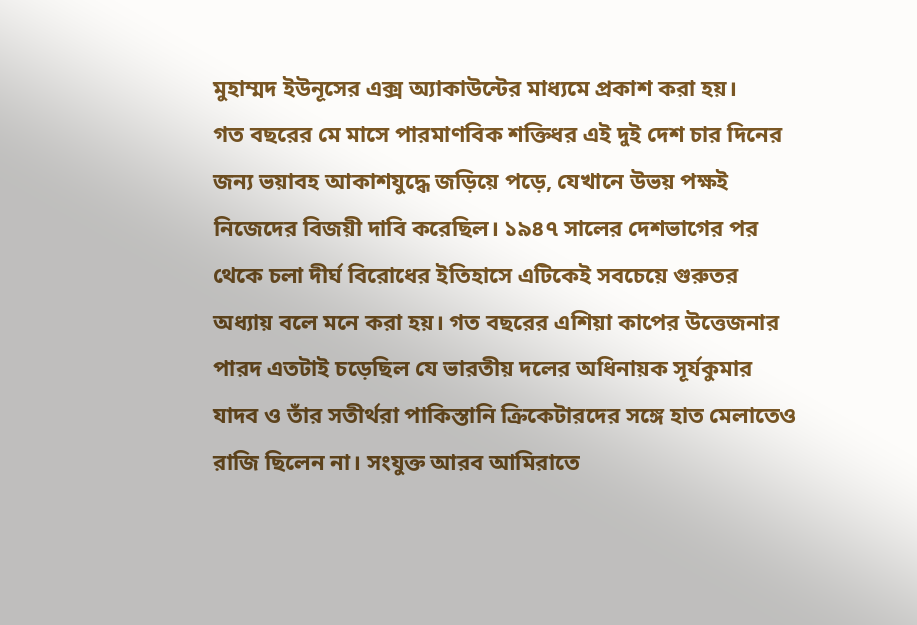মুহাম্মদ ইউনূসের এক্স অ্যাকাউন্টের মাধ্যমে প্রকাশ করা হয়।
গত বছরের মে মাসে পারমাণবিক শক্তিধর এই দুই দেশ চার দিনের জন্য ভয়াবহ আকাশযুদ্ধে জড়িয়ে পড়ে, যেখানে উভয় পক্ষই নিজেদের বিজয়ী দাবি করেছিল। ১৯৪৭ সালের দেশভাগের পর থেকে চলা দীর্ঘ বিরোধের ইতিহাসে এটিকেই সবচেয়ে গুরুতর অধ্যায় বলে মনে করা হয়। গত বছরের এশিয়া কাপের উত্তেজনার পারদ এতটাই চড়েছিল যে ভারতীয় দলের অধিনায়ক সূর্যকুমার যাদব ও তাঁর সতীর্থরা পাকিস্তানি ক্রিকেটারদের সঙ্গে হাত মেলাতেও রাজি ছিলেন না। সংযুক্ত আরব আমিরাতে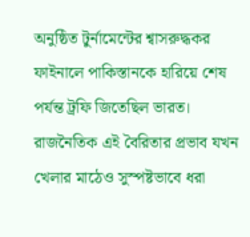অনুষ্ঠিত টুর্নামেন্টের শ্বাসরুদ্ধকর ফাইনালে পাকিস্তানকে হারিয়ে শেষ পর্যন্ত ট্রফি জিতেছিল ভারত। রাজনৈতিক এই বৈরিতার প্রভাব যখন খেলার মাঠেও সুস্পষ্টভাবে ধরা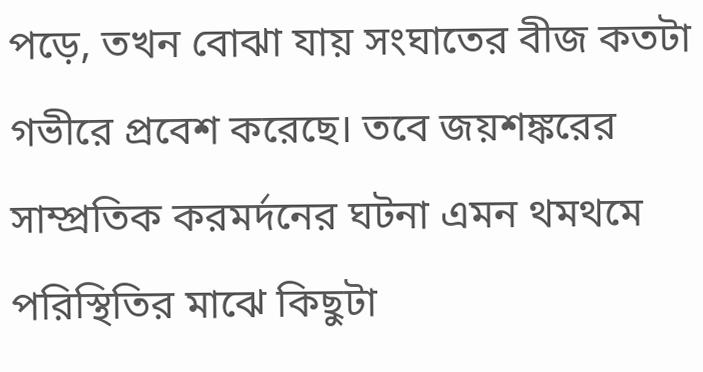পড়ে, তখন বোঝা যায় সংঘাতের বীজ কতটা গভীরে প্রবেশ করেছে। তবে জয়শঙ্করের সাম্প্রতিক করমর্দনের ঘটনা এমন থমথমে পরিস্থিতির মাঝে কিছুটা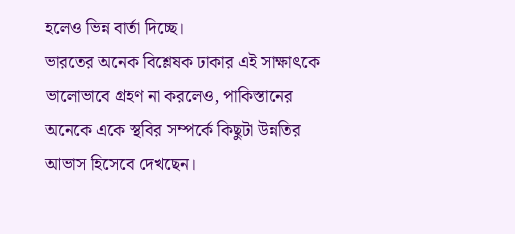হলেও ভিন্ন বার্তা দিচ্ছে।
ভারতের অনেক বিশ্লেষক ঢাকার এই সাক্ষাৎকে ভালোভাবে গ্রহণ না করলেও, পাকিস্তানের অনেকে একে স্থবির সম্পর্কে কিছুটা উন্নতির আভাস হিসেবে দেখছেন।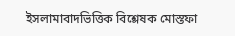ইসলামাবাদভিত্তিক বিশ্লেষক মোস্তফা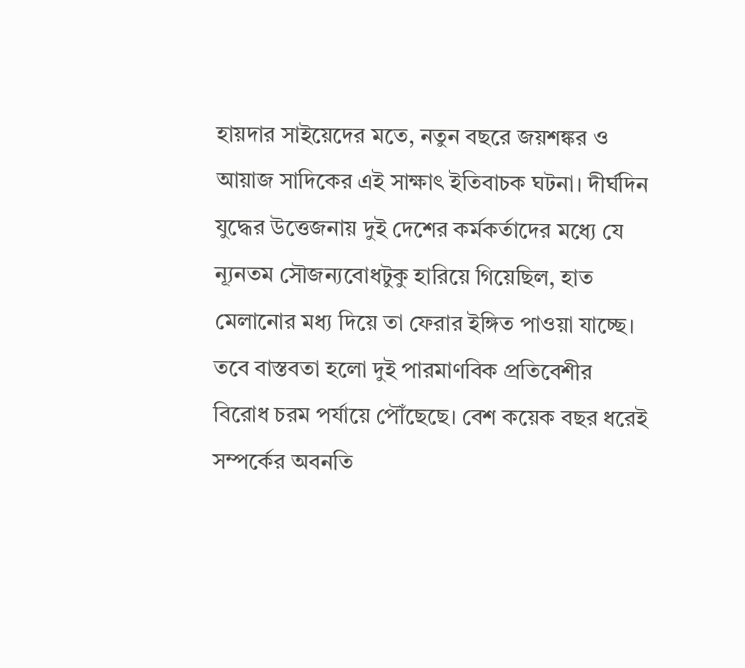হায়দার সাইয়েদের মতে, নতুন বছরে জয়শঙ্কর ও আয়াজ সাদিকের এই সাক্ষাৎ ইতিবাচক ঘটনা। দীর্ঘদিন যুদ্ধের উত্তেজনায় দুই দেশের কর্মকর্তাদের মধ্যে যে ন্যূনতম সৌজন্যবোধটুকু হারিয়ে গিয়েছিল, হাত মেলানোর মধ্য দিয়ে তা ফেরার ইঙ্গিত পাওয়া যাচ্ছে।
তবে বাস্তবতা হলো দুই পারমাণবিক প্রতিবেশীর বিরোধ চরম পর্যায়ে পৌঁছেছে। বেশ কয়েক বছর ধরেই সম্পর্কের অবনতি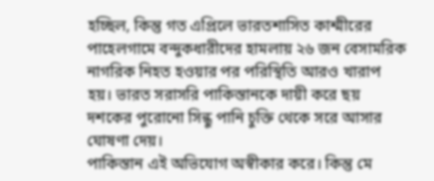হচ্ছিল, কিন্তু গত এপ্রিলে ভারতশাসিত কাশ্মীরের পাহেলগামে বন্দুকধারীদের হামলায় ২৬ জন বেসামরিক নাগরিক নিহত হওয়ার পর পরিস্থিতি আরও খারাপ হয়। ভারত সরাসরি পাকিস্তানকে দায়ী করে ছয় দশকের পুরোনো সিন্ধু পানি চুক্তি থেকে সরে আসার ঘোষণা দেয়।
পাকিস্তান এই অভিযোগ অস্বীকার করে। কিন্তু মে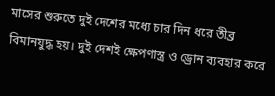মাসের শুরুতে দুই দেশের মধ্যে চার দিন ধরে তীব্র বিমানযুদ্ধ হয়। দুই দেশই ক্ষেপণাস্ত্র ও ড্রোন ব্যবহার করে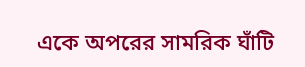একে অপরের সামরিক ঘাঁটি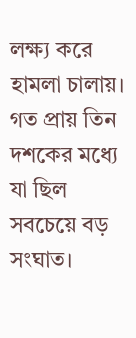লক্ষ্য করে হামলা চালায়। গত প্রায় তিন দশকের মধ্যে যা ছিল সবচেয়ে বড় সংঘাত।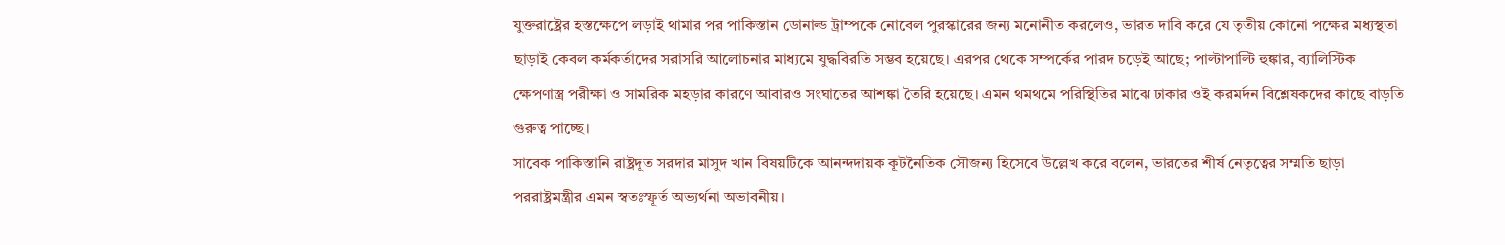যুক্তরাষ্ট্রের হস্তক্ষেপে লড়াই থামার পর পাকিস্তান ডোনাল্ড ট্রাম্পকে নোবেল পুরস্কারের জন্য মনোনীত করলেও, ভারত দাবি করে যে তৃতীয় কোনো পক্ষের মধ্যস্থতা ছাড়াই কেবল কর্মকর্তাদের সরাসরি আলোচনার মাধ্যমে যুদ্ধবিরতি সম্ভব হয়েছে। এরপর থেকে সম্পর্কের পারদ চড়েই আছে; পাল্টাপাল্টি হুঙ্কার, ব্যালিস্টিক ক্ষেপণাস্ত্র পরীক্ষা ও সামরিক মহড়ার কারণে আবারও সংঘাতের আশঙ্কা তৈরি হয়েছে। এমন থমথমে পরিস্থিতির মাঝে ঢাকার ওই করমর্দন বিশ্লেষকদের কাছে বাড়তি গুরুত্ব পাচ্ছে।
সাবেক পাকিস্তানি রাষ্ট্রদূত সরদার মাসুদ খান বিষয়টিকে আনন্দদায়ক কূটনৈতিক সৌজন্য হিসেবে উল্লেখ করে বলেন, ভারতের শীর্ষ নেতৃত্বের সম্মতি ছাড়া পররাষ্ট্রমন্ত্রীর এমন স্বতঃস্ফূর্ত অভ্যর্থনা অভাবনীয়।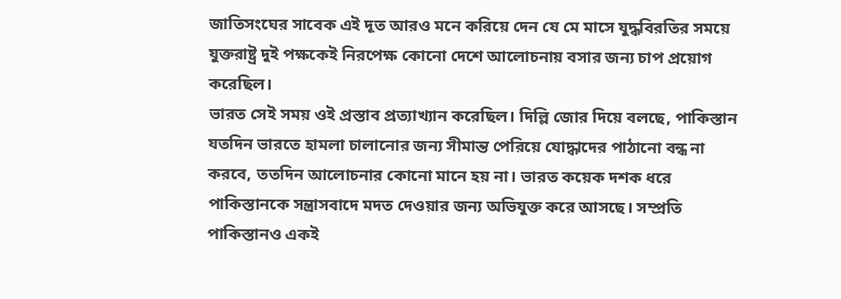জাতিসংঘের সাবেক এই দূত আরও মনে করিয়ে দেন যে মে মাসে যুদ্ধবিরতির সময়ে যুক্তরাষ্ট্র দুই পক্ষকেই নিরপেক্ষ কোনো দেশে আলোচনায় বসার জন্য চাপ প্রয়োগ করেছিল।
ভারত সেই সময় ওই প্রস্তাব প্রত্যাখ্যান করেছিল। দিল্লি জোর দিয়ে বলছে, পাকিস্তান যতদিন ভারতে হামলা চালানোর জন্য সীমান্ত পেরিয়ে যোদ্ধাদের পাঠানো বন্ধ না করবে, ততদিন আলোচনার কোনো মানে হয় না। ভারত কয়েক দশক ধরে পাকিস্তানকে সন্ত্রাসবাদে মদত দেওয়ার জন্য অভিযুক্ত করে আসছে। সম্প্রতি পাকিস্তানও একই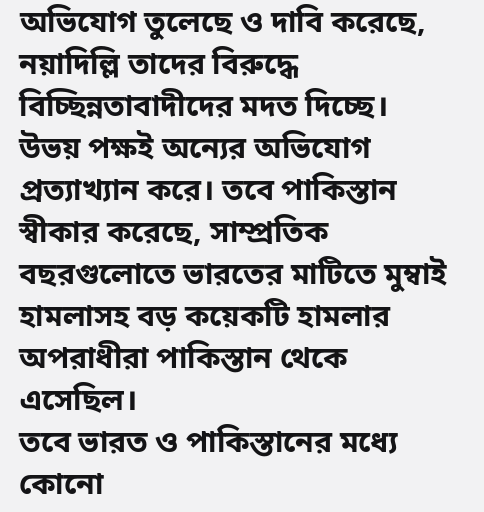অভিযোগ তুলেছে ও দাবি করেছে, নয়াদিল্লি তাদের বিরুদ্ধে বিচ্ছিন্নতাবাদীদের মদত দিচ্ছে।
উভয় পক্ষই অন্যের অভিযোগ প্রত্যাখ্যান করে। তবে পাকিস্তান স্বীকার করেছে, সাম্প্রতিক বছরগুলোতে ভারতের মাটিতে মুম্বাই হামলাসহ বড় কয়েকটি হামলার অপরাধীরা পাকিস্তান থেকে এসেছিল।
তবে ভারত ও পাকিস্তানের মধ্যে কোনো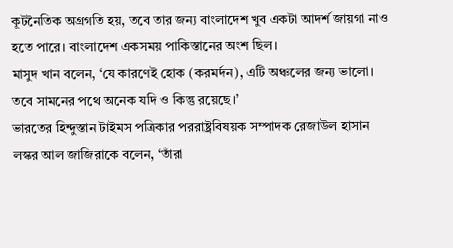কূটনৈতিক অগ্রগতি হয়, তবে তার জন্য বাংলাদেশ খুব একটা আদর্শ জায়গা নাও হতে পারে। বাংলাদেশ একসময় পাকিস্তানের অংশ ছিল।
মাসুদ খান বলেন, ‘যে কারণেই হোক (করমর্দন), এটি অঞ্চলের জন্য ভালো। তবে সামনের পথে অনেক যদি ও কিন্তু রয়েছে।’
ভারতের হিন্দুস্তান টাইমস পত্রিকার পররাষ্ট্রবিষয়ক সম্পাদক রেজাউল হাসান লস্কর আল জাজিরাকে বলেন, ‘তাঁরা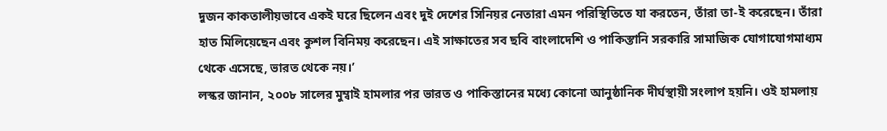দুজন কাকতালীয়ভাবে একই ঘরে ছিলেন এবং দুই দেশের সিনিয়র নেতারা এমন পরিস্থিতিতে যা করতেন, তাঁরা তা-ই করেছেন। তাঁরা হাত মিলিয়েছেন এবং কুশল বিনিময় করেছেন। এই সাক্ষাতের সব ছবি বাংলাদেশি ও পাকিস্তানি সরকারি সামাজিক যোগাযোগমাধ্যম থেকে এসেছে, ভারত থেকে নয়।’
লস্কর জানান, ২০০৮ সালের মুম্বাই হামলার পর ভারত ও পাকিস্তানের মধ্যে কোনো আনুষ্ঠানিক দীর্ঘস্থায়ী সংলাপ হয়নি। ওই হামলায়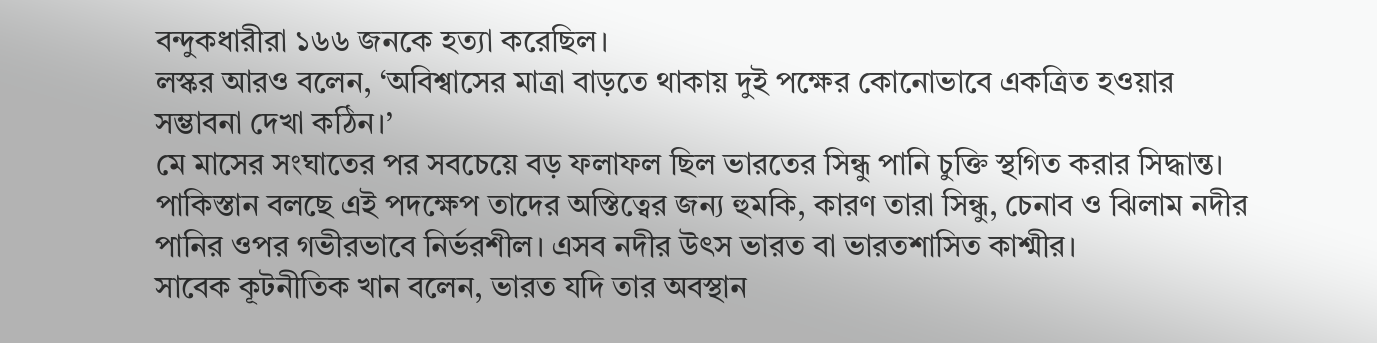বন্দুকধারীরা ১৬৬ জনকে হত্যা করেছিল।
লস্কর আরও বলেন, ‘অবিশ্বাসের মাত্রা বাড়তে থাকায় দুই পক্ষের কোনোভাবে একত্রিত হওয়ার সম্ভাবনা দেখা কঠিন।’
মে মাসের সংঘাতের পর সবচেয়ে বড় ফলাফল ছিল ভারতের সিন্ধু পানি চুক্তি স্থগিত করার সিদ্ধান্ত। পাকিস্তান বলছে এই পদক্ষেপ তাদের অস্তিত্বের জন্য হুমকি, কারণ তারা সিন্ধু, চেনাব ও ঝিলাম নদীর পানির ওপর গভীরভাবে নির্ভরশীল। এসব নদীর উৎস ভারত বা ভারতশাসিত কাশ্মীর।
সাবেক কূটনীতিক খান বলেন, ভারত যদি তার অবস্থান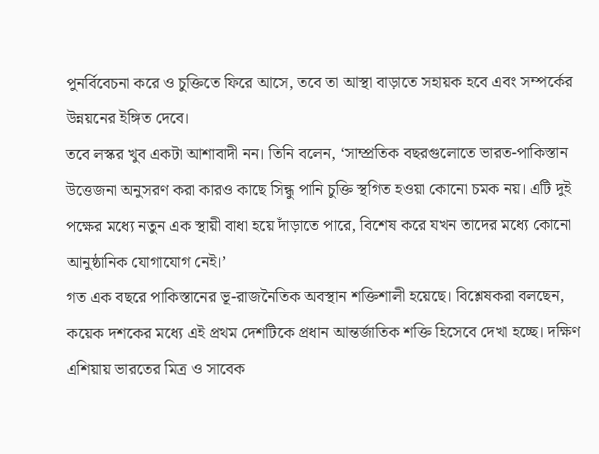পুনর্বিবেচনা করে ও চুক্তিতে ফিরে আসে, তবে তা আস্থা বাড়াতে সহায়ক হবে এবং সম্পর্কের উন্নয়নের ইঙ্গিত দেবে।
তবে লস্কর খুব একটা আশাবাদী নন। তিনি বলেন, ‘সাম্প্রতিক বছরগুলোতে ভারত-পাকিস্তান উত্তেজনা অনুসরণ করা কারও কাছে সিন্ধু পানি চুক্তি স্থগিত হওয়া কোনো চমক নয়। এটি দুই পক্ষের মধ্যে নতুন এক স্থায়ী বাধা হয়ে দাঁড়াতে পারে, বিশেষ করে যখন তাদের মধ্যে কোনো আনুষ্ঠানিক যোগাযোগ নেই।’
গত এক বছরে পাকিস্তানের ভূ-রাজনৈতিক অবস্থান শক্তিশালী হয়েছে। বিশ্লেষকরা বলছেন, কয়েক দশকের মধ্যে এই প্রথম দেশটিকে প্রধান আন্তর্জাতিক শক্তি হিসেবে দেখা হচ্ছে। দক্ষিণ এশিয়ায় ভারতের মিত্র ও সাবেক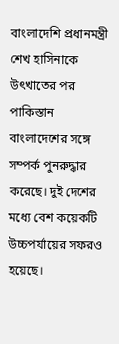বাংলাদেশি প্রধানমন্ত্রী শেখ হাসিনাকে উৎখাতের পর পাকিস্তান বাংলাদেশের সঙ্গে সম্পর্ক পুনরুদ্ধার করেছে। দুই দেশের মধ্যে বেশ কয়েকটি উচ্চপর্যায়ের সফরও হয়েছে।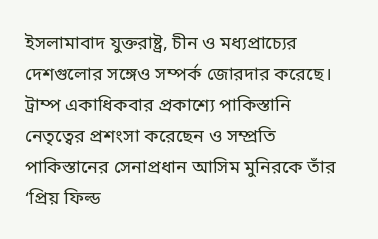ইসলামাবাদ যুক্তরাষ্ট্র, চীন ও মধ্যপ্রাচ্যের দেশগুলোর সঙ্গেও সম্পর্ক জোরদার করেছে। ট্রাম্প একাধিকবার প্রকাশ্যে পাকিস্তানি নেতৃত্বের প্রশংসা করেছেন ও সম্প্রতি পাকিস্তানের সেনাপ্রধান আসিম মুনিরকে তাঁর ‘প্রিয় ফিল্ড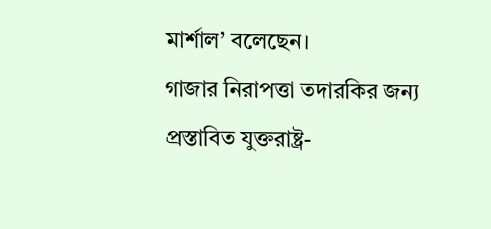মার্শাল’ বলেছেন।
গাজার নিরাপত্তা তদারকির জন্য প্রস্তাবিত যুক্তরাষ্ট্র-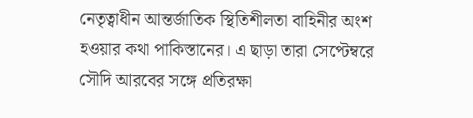নেতৃত্বাধীন আন্তর্জাতিক স্থিতিশীলতা বাহিনীর অংশ হওয়ার কথা পাকিস্তানের। এ ছাড়া তারা সেপ্টেম্বরে সৌদি আরবের সঙ্গে প্রতিরক্ষা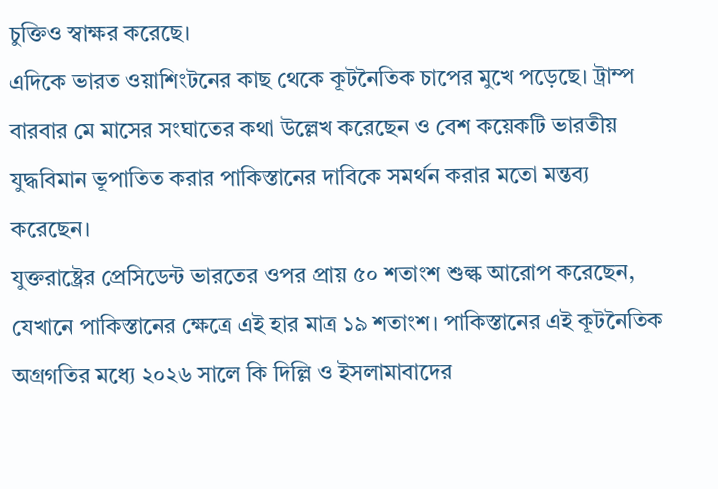চুক্তিও স্বাক্ষর করেছে।
এদিকে ভারত ওয়াশিংটনের কাছ থেকে কূটনৈতিক চাপের মুখে পড়েছে। ট্রাম্প বারবার মে মাসের সংঘাতের কথা উল্লেখ করেছেন ও বেশ কয়েকটি ভারতীয় যুদ্ধবিমান ভূপাতিত করার পাকিস্তানের দাবিকে সমর্থন করার মতো মন্তব্য করেছেন।
যুক্তরাষ্ট্রের প্রেসিডেন্ট ভারতের ওপর প্রায় ৫০ শতাংশ শুল্ক আরোপ করেছেন, যেখানে পাকিস্তানের ক্ষেত্রে এই হার মাত্র ১৯ শতাংশ। পাকিস্তানের এই কূটনৈতিক অগ্রগতির মধ্যে ২০২৬ সালে কি দিল্লি ও ইসলামাবাদের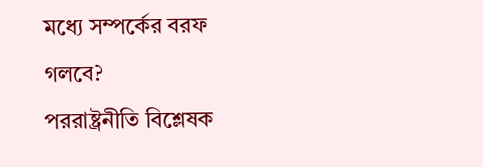মধ্যে সম্পর্কের বরফ গলবে?
পররাষ্ট্রনীতি বিশ্লেষক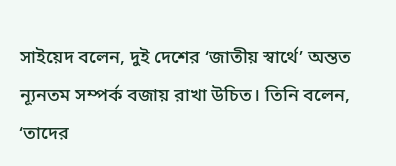সাইয়েদ বলেন, দুই দেশের ‘জাতীয় স্বার্থে’ অন্তত ন্যূনতম সম্পর্ক বজায় রাখা উচিত। তিনি বলেন, ‘তাদের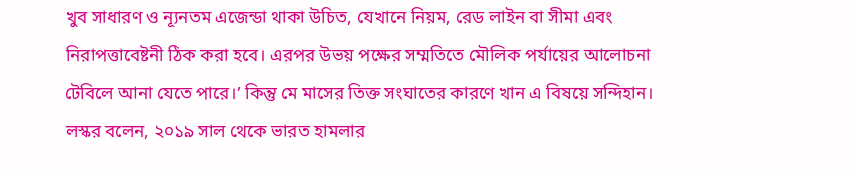খুব সাধারণ ও ন্যূনতম এজেন্ডা থাকা উচিত, যেখানে নিয়ম, রেড লাইন বা সীমা এবং নিরাপত্তাবেষ্টনী ঠিক করা হবে। এরপর উভয় পক্ষের সম্মতিতে মৌলিক পর্যায়ের আলোচনা টেবিলে আনা যেতে পারে।’ কিন্তু মে মাসের তিক্ত সংঘাতের কারণে খান এ বিষয়ে সন্দিহান।
লস্কর বলেন, ২০১৯ সাল থেকে ভারত হামলার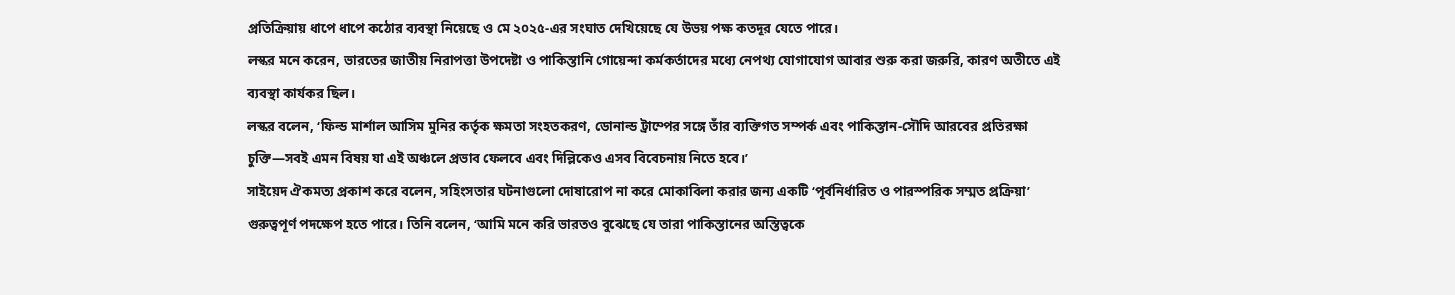প্রতিক্রিয়ায় ধাপে ধাপে কঠোর ব্যবস্থা নিয়েছে ও মে ২০২৫-এর সংঘাত দেখিয়েছে যে উভয় পক্ষ কতদূর যেতে পারে।
লস্কর মনে করেন, ভারতের জাতীয় নিরাপত্তা উপদেষ্টা ও পাকিস্তানি গোয়েন্দা কর্মকর্তাদের মধ্যে নেপথ্য যোগাযোগ আবার শুরু করা জরুরি, কারণ অতীতে এই ব্যবস্থা কার্যকর ছিল।
লস্কর বলেন, ‘ফিল্ড মার্শাল আসিম মুনির কর্তৃক ক্ষমতা সংহতকরণ, ডোনাল্ড ট্রাম্পের সঙ্গে তাঁর ব্যক্তিগত সম্পর্ক এবং পাকিস্তান-সৌদি আরবের প্রতিরক্ষা চুক্তি—সবই এমন বিষয় যা এই অঞ্চলে প্রভাব ফেলবে এবং দিল্লিকেও এসব বিবেচনায় নিতে হবে।’
সাইয়েদ ঐকমত্য প্রকাশ করে বলেন, সহিংসতার ঘটনাগুলো দোষারোপ না করে মোকাবিলা করার জন্য একটি ‘পূর্বনির্ধারিত ও পারস্পরিক সম্মত প্রক্রিয়া’ গুরুত্বপূর্ণ পদক্ষেপ হতে পারে। তিনি বলেন, ‘আমি মনে করি ভারতও বুঝেছে যে তারা পাকিস্তানের অস্তিত্বকে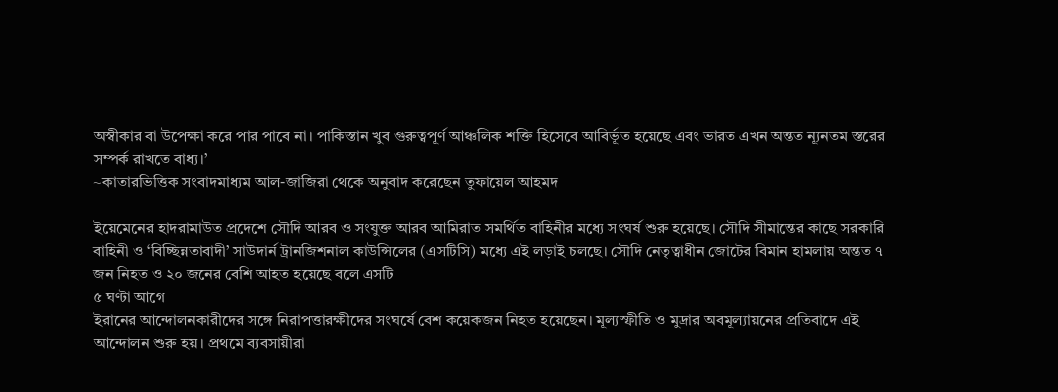অস্বীকার বা উপেক্ষা করে পার পাবে না। পাকিস্তান খুব গুরুত্বপূর্ণ আঞ্চলিক শক্তি হিসেবে আবির্ভূত হয়েছে এবং ভারত এখন অন্তত ন্যূনতম স্তরের সম্পর্ক রাখতে বাধ্য।’
~কাতারভিত্তিক সংবাদমাধ্যম আল-জাজিরা থেকে অনুবাদ করেছেন তুফায়েল আহমদ

ইয়েমেনের হাদরামাউত প্রদেশে সৌদি আরব ও সংযুক্ত আরব আমিরাত সমর্থিত বাহিনীর মধ্যে সংঘর্ষ শুরু হয়েছে। সৌদি সীমান্তের কাছে সরকারি বাহিনী ও ‘বিচ্ছিন্নতাবাদী’ সাউদার্ন ট্রানজিশনাল কাউন্সিলের (এসটিসি) মধ্যে এই লড়াই চলছে। সৌদি নেতৃত্বাধীন জোটের বিমান হামলায় অন্তত ৭ জন নিহত ও ২০ জনের বেশি আহত হয়েছে বলে এসটি
৫ ঘণ্টা আগে
ইরানের আন্দোলনকারীদের সঙ্গে নিরাপত্তারক্ষীদের সংঘর্ষে বেশ কয়েকজন নিহত হয়েছেন। মূল্যস্ফীতি ও মুদ্রার অবমূল্যায়নের প্রতিবাদে এই আন্দোলন শুরু হয়। প্রথমে ব্যবসায়ীরা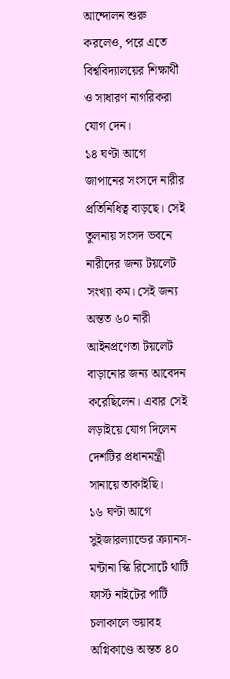আন্দোলন শুরু করলেও, পরে এতে বিশ্ববিদ্যালয়ের শিক্ষার্থী ও সাধারণ নাগরিকরা যোগ দেন।
১৪ ঘণ্টা আগে
জাপানের সংসদে নারীর প্রতিনিধিত্ব বাড়ছে। সেই তুলনায় সংসদ ভবনে নারীদের জন্য টয়লেট সংখ্যা কম। সেই জন্য অন্তত ৬০ নারী আইনপ্রণেতা টয়লেট বাড়ানোর জন্য আবেদন করেছিলেন। এবার সেই লড়াইয়ে যোগ দিলেন দেশটির প্রধানমন্ত্রী সানায়ে তাকাইছি।
১৬ ঘণ্টা আগে
সুইজারল্যান্ডের ক্র্যানস-মন্টানা স্কি রিসোর্টে থার্টি ফার্স্ট নাইটের পার্টি চলাকালে ভয়াবহ অগ্নিকাণ্ডে অন্তত ৪০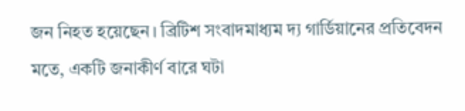জন নিহত হয়েছেন। ব্রিটিশ সংবাদমাধ্যম দ্য গার্ডিয়ানের প্রতিবেদন মতে, একটি জনাকীর্ণ বারে ঘটা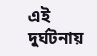এই দুর্ঘটনায়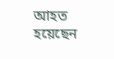আহত হয়েছেন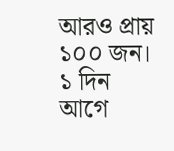আরও প্রায় ১০০ জন।
১ দিন আগে